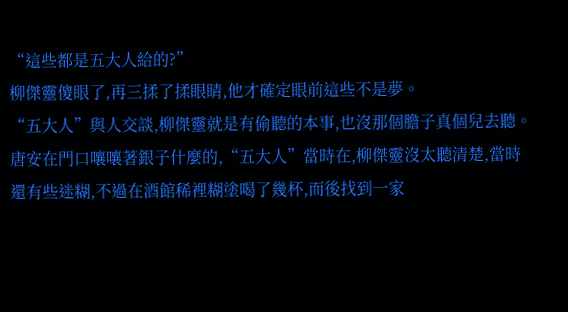“這些都是五大人給的?”
柳傑靈傻眼了,再三揉了揉眼睛,他才確定眼前這些不是夢。
“五大人”與人交談,柳傑靈就是有偷聽的本事,也沒那個膽子真個兒去聽。
唐安在門口嚷嚷著銀子什麼的,“五大人”當時在,柳傑靈沒太聽清楚,當時還有些迷糊,不過在酒館稀裡糊塗喝了幾杯,而後找到一家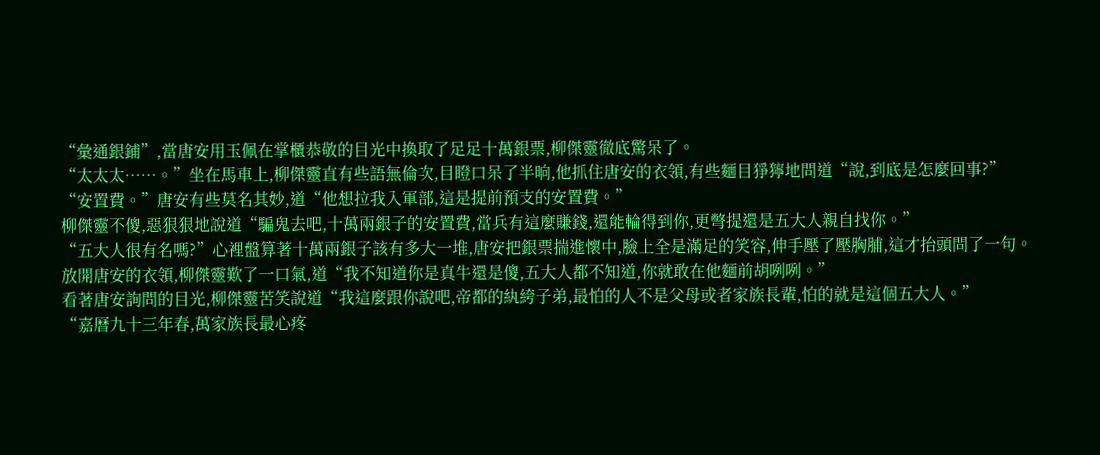“彙通銀鋪”,當唐安用玉佩在掌櫃恭敬的目光中換取了足足十萬銀票,柳傑靈徹底驚呆了。
“太太太……。”坐在馬車上,柳傑靈直有些語無倫次,目瞪口呆了半晌,他抓住唐安的衣領,有些麵目猙獰地問道“說,到底是怎麼回事?”
“安置費。”唐安有些莫名其妙,道“他想拉我入軍部,這是提前預支的安置費。”
柳傑靈不傻,惡狠狠地說道“騙鬼去吧,十萬兩銀子的安置費,當兵有這麼賺錢,還能輪得到你,更彆提還是五大人親自找你。”
“五大人很有名嗎?”心裡盤算著十萬兩銀子該有多大一堆,唐安把銀票揣進懷中,臉上全是滿足的笑容,伸手壓了壓胸脯,這才抬頭問了一句。
放開唐安的衣領,柳傑靈歎了一口氣,道“我不知道你是真牛還是傻,五大人都不知道,你就敢在他麵前胡咧咧。”
看著唐安詢問的目光,柳傑靈苦笑說道“我這麼跟你說吧,帝都的紈絝子弟,最怕的人不是父母或者家族長輩,怕的就是這個五大人。”
“嘉曆九十三年春,萬家族長最心疼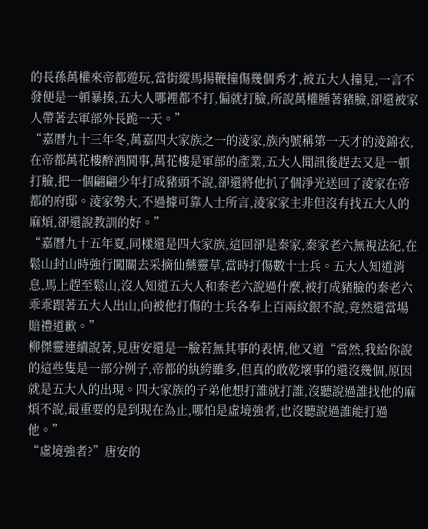的長孫萬權來帝都遊玩,當街縱馬揚鞭撞傷幾個秀才,被五大人撞見,一言不發便是一頓暴揍,五大人哪裡都不打,偏就打臉,所說萬權腫著豬臉,卻還被家人帶著去軍部外長跪一天。”
“嘉曆九十三年冬,萬嘉四大家族之一的淩家,族內號稱第一天才的淩錦衣,在帝都萬花樓醉酒鬨事,萬花樓是軍部的產業,五大人聞訊後趕去又是一頓打臉,把一個翩翩少年打成豬頭不說,卻還將他扒了個淨光送回了淩家在帝都的府邸。淩家勢大,不過據可靠人士所言,淩家家主非但沒有找五大人的麻煩,卻還說教訓的好。”
“嘉曆九十五年夏,同樣還是四大家族,這回卻是秦家,秦家老六無視法紀,在鬆山封山時強行闖關去采摘仙藥靈草,當時打傷數十士兵。五大人知道消息,馬上趕至鬆山,沒人知道五大人和秦老六說過什麼,被打成豬臉的秦老六乖乖跟著五大人出山,向被他打傷的士兵各奉上百兩紋銀不說,竟然還當場賠禮道歉。”
柳傑靈連續說著,見唐安還是一臉若無其事的表情,他又道“當然,我給你說的這些隻是一部分例子,帝都的紈絝雖多,但真的敢乾壞事的還沒幾個,原因就是五大人的出現。四大家族的子弟他想打誰就打誰,沒聽說過誰找他的麻煩不說,最重要的是到現在為止,哪怕是虛境強者,也沒聽說過誰能打過他。”
“虛境強者?”唐安的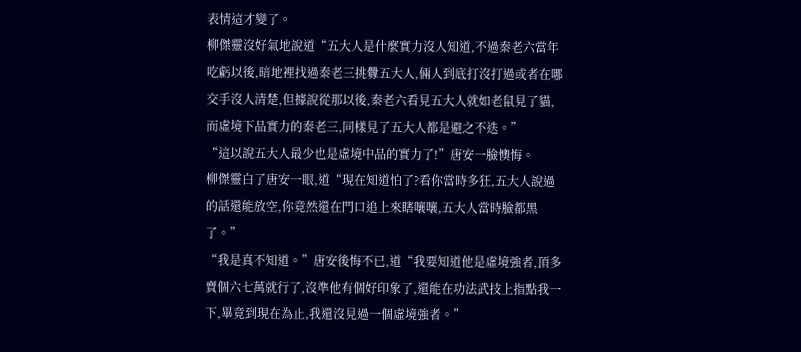表情這才變了。
柳傑靈沒好氣地說道“五大人是什麼實力沒人知道,不過秦老六當年吃虧以後,暗地裡找過秦老三挑釁五大人,倆人到底打沒打過或者在哪交手沒人清楚,但據說從那以後,秦老六看見五大人就如老鼠見了貓,而虛境下品實力的秦老三,同樣見了五大人都是避之不迭。”
“這以說五大人最少也是虛境中品的實力了!”唐安一臉懊悔。
柳傑靈白了唐安一眼,道“現在知道怕了?看你當時多狂,五大人說過的話還能放空,你竟然還在門口追上來瞎嚷嚷,五大人當時臉都黑了。”
“我是真不知道。”唐安後悔不已,道“我要知道他是虛境強者,頂多賣個六七萬就行了,沒準他有個好印象了,還能在功法武技上指點我一下,畢竟到現在為止,我還沒見過一個虛境強者。”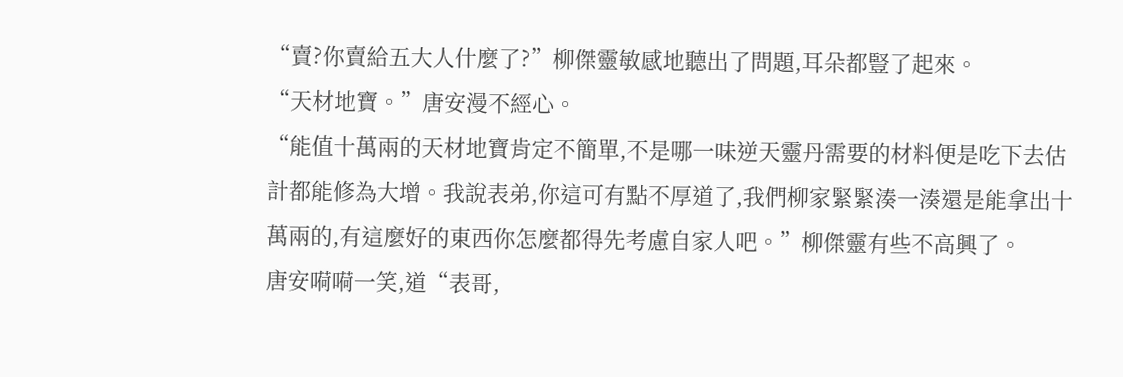“賣?你賣給五大人什麼了?”柳傑靈敏感地聽出了問題,耳朵都豎了起來。
“天材地寶。”唐安漫不經心。
“能值十萬兩的天材地寶肯定不簡單,不是哪一味逆天靈丹需要的材料便是吃下去估計都能修為大增。我說表弟,你這可有點不厚道了,我們柳家緊緊湊一湊還是能拿出十萬兩的,有這麼好的東西你怎麼都得先考慮自家人吧。”柳傑靈有些不高興了。
唐安嗬嗬一笑,道“表哥,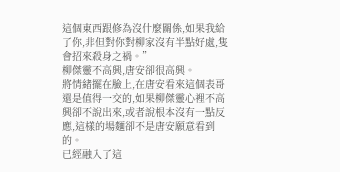這個東西跟修為沒什麼關係,如果我給了你,非但對你對柳家沒有半點好處,隻會招來殺身之禍。”
柳傑靈不高興,唐安卻很高興。
將情緒擺在臉上,在唐安看來這個表哥還是值得一交的,如果柳傑靈心裡不高興卻不說出來,或者說根本沒有一點反應,這樣的場麵卻不是唐安願意看到的。
已經融入了這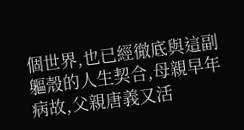個世界,也已經徹底與這副軀殼的人生契合,母親早年病故,父親唐義又活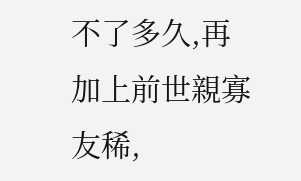不了多久,再加上前世親寡友稀,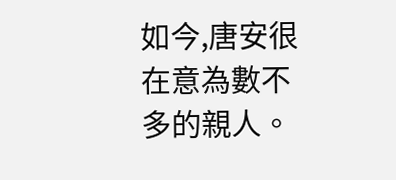如今,唐安很在意為數不多的親人。